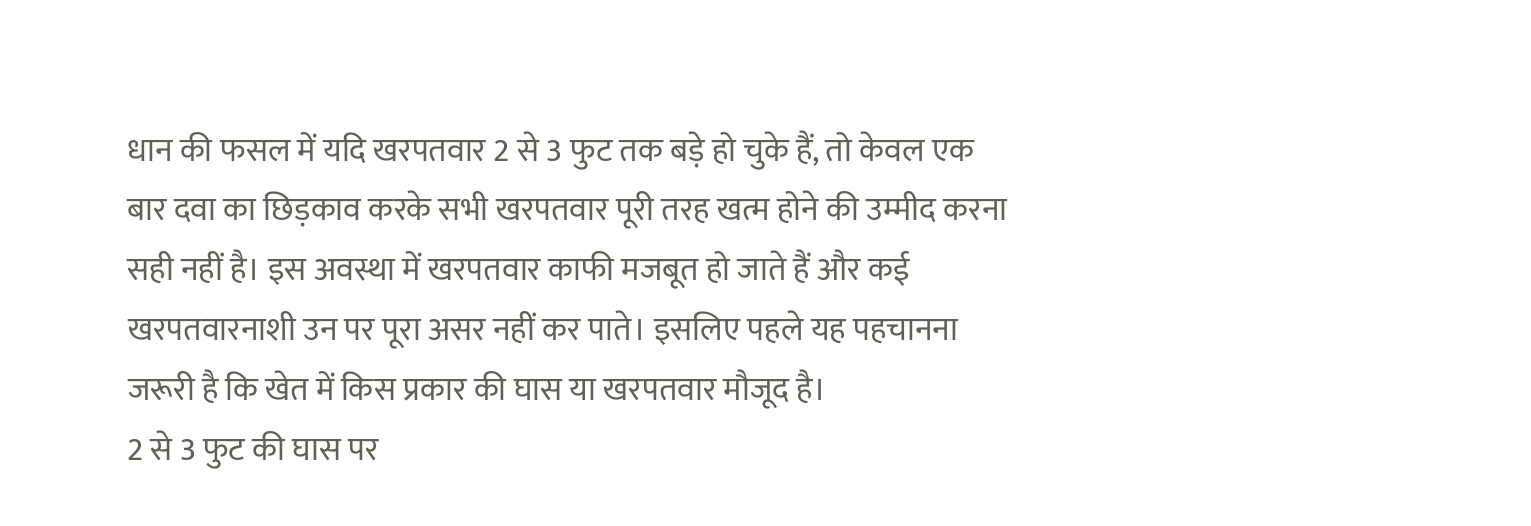धान की फसल में यदि खरपतवार 2 से 3 फुट तक बड़े हो चुके हैं, तो केवल एक बार दवा का छिड़काव करके सभी खरपतवार पूरी तरह खत्म होने की उम्मीद करना सही नहीं है। इस अवस्था में खरपतवार काफी मजबूत हो जाते हैं और कई खरपतवारनाशी उन पर पूरा असर नहीं कर पाते। इसलिए पहले यह पहचानना जरूरी है कि खेत में किस प्रकार की घास या खरपतवार मौजूद है।
2 से 3 फुट की घास पर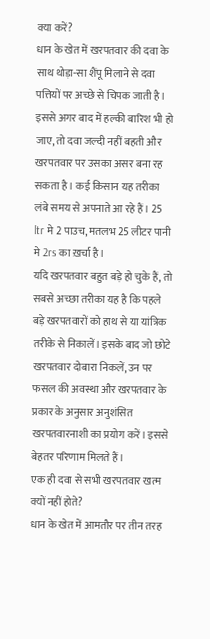क्या करें?
धान के खेत में खरपतवार की दवा के साथ थोड़ा-सा शैंपू मिलाने से दवा पत्तियों पर अच्छे से चिपक जाती है। इससे अगर बाद में हल्की बारिश भी हो जाए, तो दवा जल्दी नहीं बहती और खरपतवार पर उसका असर बना रह सकता है। कई किसान यह तरीका लंबे समय से अपनाते आ रहे हैं। 25 ltr मे 2 पाउच, मतलभ 25 लीटर पानी मे 2rs का ख़र्चा है।
यदि खरपतवार बहुत बड़े हो चुके हैं, तो सबसे अच्छा तरीका यह है कि पहले बड़े खरपतवारों को हाथ से या यांत्रिक तरीके से निकालें। इसके बाद जो छोटे खरपतवार दोबारा निकलें, उन पर फसल की अवस्था और खरपतवार के प्रकार के अनुसार अनुशंसित खरपतवारनाशी का प्रयोग करें। इससे बेहतर परिणाम मिलते हैं।
एक ही दवा से सभी खरपतवार खत्म क्यों नहीं होते?
धान के खेत में आमतौर पर तीन तरह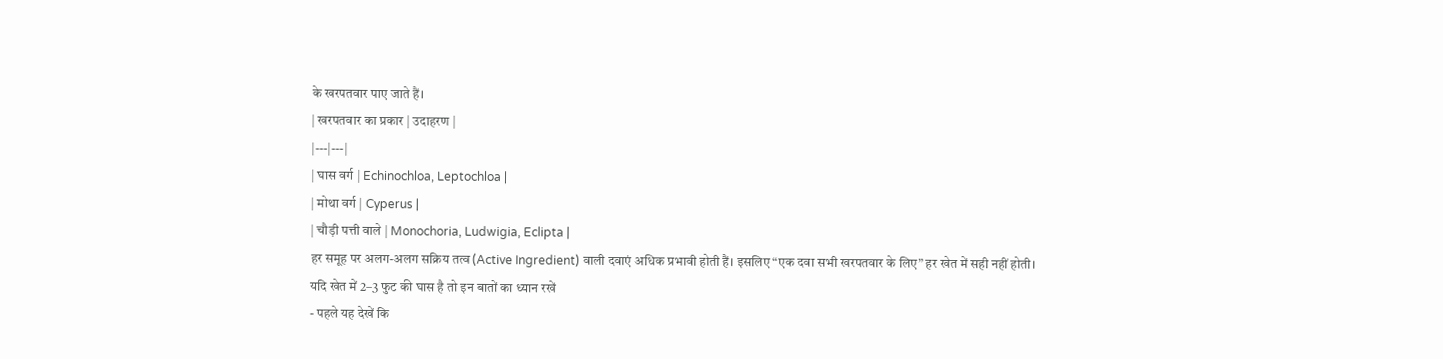के खरपतवार पाए जाते हैं।
| खरपतवार का प्रकार | उदाहरण |
|---|---|
| घास वर्ग | Echinochloa, Leptochloa |
| मोथा वर्ग | Cyperus |
| चौड़ी पत्ती वाले | Monochoria, Ludwigia, Eclipta |
हर समूह पर अलग-अलग सक्रिय तत्व (Active Ingredient) वाली दवाएं अधिक प्रभावी होती हैं। इसलिए “एक दवा सभी खरपतवार के लिए” हर खेत में सही नहीं होती।
यदि खेत में 2–3 फुट की घास है तो इन बातों का ध्यान रखें
- पहले यह देखें कि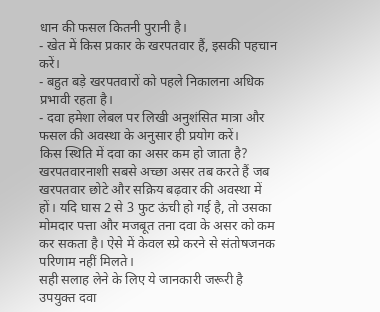धान की फसल कितनी पुरानी है।
- खेत में किस प्रकार के खरपतवार हैं, इसकी पहचान करें।
- बहुत बड़े खरपतवारों को पहले निकालना अधिक प्रभावी रहता है।
- दवा हमेशा लेबल पर लिखी अनुशंसित मात्रा और फसल की अवस्था के अनुसार ही प्रयोग करें।
किस स्थिति में दवा का असर कम हो जाता है?
खरपतवारनाशी सबसे अच्छा असर तब करते हैं जब खरपतवार छोटे और सक्रिय बढ़वार की अवस्था में हों। यदि घास 2 से 3 फुट ऊंची हो गई है, तो उसका मोमदार पत्ता और मजबूत तना दवा के असर को कम कर सकता है। ऐसे में केवल स्प्रे करने से संतोषजनक परिणाम नहीं मिलते।
सही सलाह लेने के लिए ये जानकारी जरूरी है
उपयुक्त दवा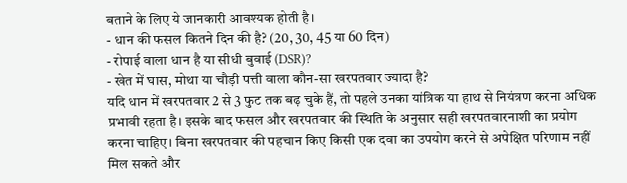बताने के लिए ये जानकारी आवश्यक होती है।
- धान की फसल कितने दिन की है? (20, 30, 45 या 60 दिन)
- रोपाई वाला धान है या सीधी बुवाई (DSR)?
- खेत में घास, मोथा या चौड़ी पत्ती वाला कौन-सा खरपतवार ज्यादा है?
यदि धान में खरपतवार 2 से 3 फुट तक बढ़ चुके हैं, तो पहले उनका यांत्रिक या हाथ से नियंत्रण करना अधिक प्रभावी रहता है। इसके बाद फसल और खरपतवार की स्थिति के अनुसार सही खरपतवारनाशी का प्रयोग करना चाहिए। बिना खरपतवार की पहचान किए किसी एक दवा का उपयोग करने से अपेक्षित परिणाम नहीं मिल सकते और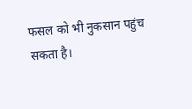फसल को भी नुकसान पहुंच सकता है।